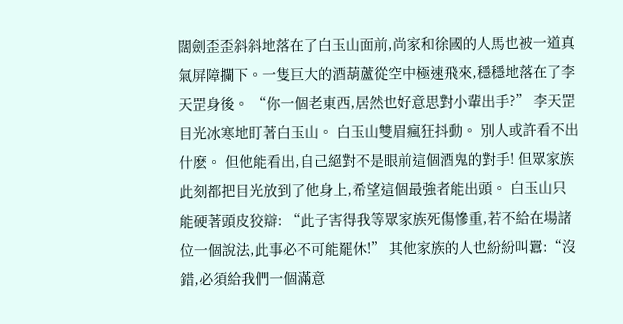闊劍歪歪斜斜地落在了白玉山面前,尚家和徐國的人馬也被一道真氣屏障攔下。一隻巨大的酒葫蘆從空中極速飛來,穩穩地落在了李天罡身後。 “你一個老東西,居然也好意思對小輩出手?” 李天罡目光冰寒地盯著白玉山。 白玉山雙眉瘋狂抖動。 別人或許看不出什麽。 但他能看出,自己絕對不是眼前這個酒鬼的對手! 但眾家族此刻都把目光放到了他身上,希望這個最強者能出頭。 白玉山只能硬著頭皮狡辯: “此子害得我等眾家族死傷慘重,若不給在場諸位一個說法,此事必不可能罷休!” 其他家族的人也紛紛叫囂:“沒錯,必須給我們一個滿意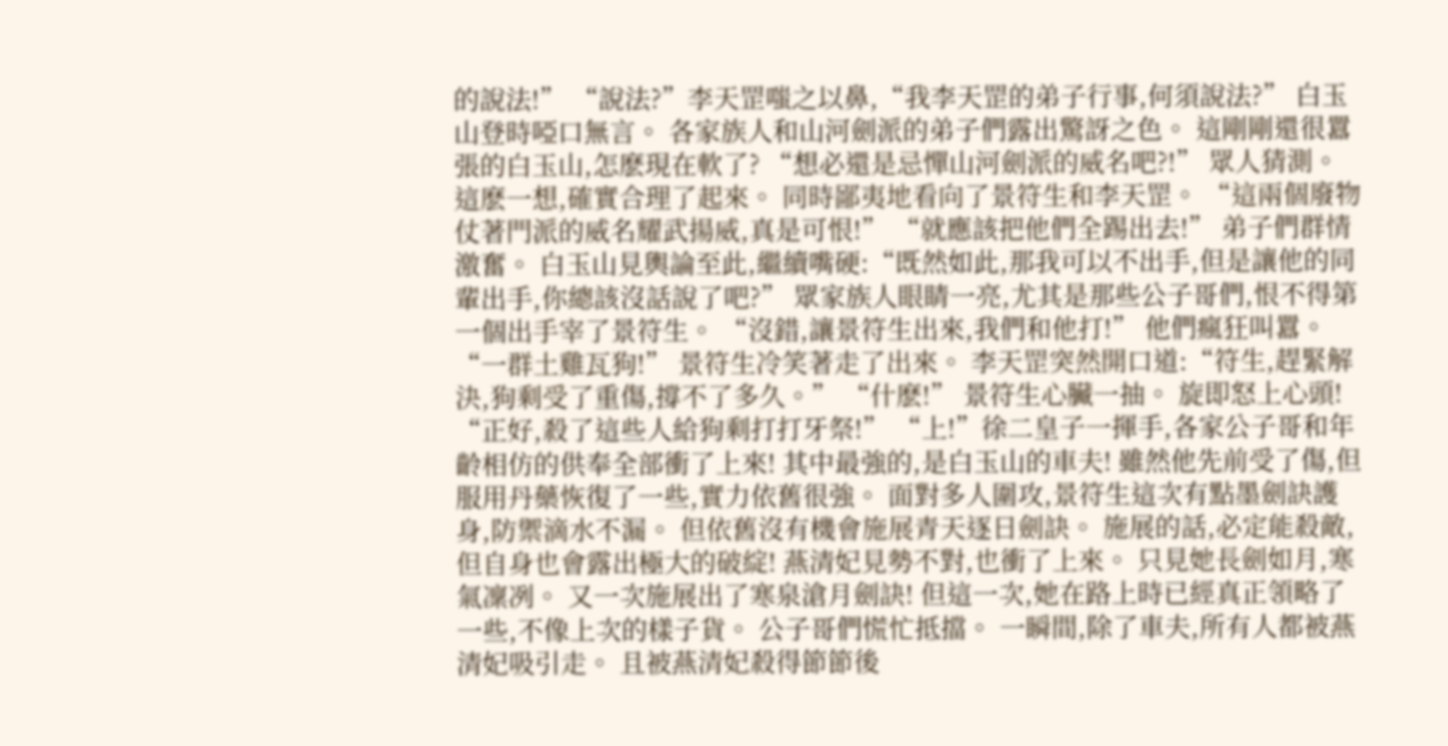的說法!” “說法?”李天罡嗤之以鼻,“我李天罡的弟子行事,何須說法?” 白玉山登時啞口無言。 各家族人和山河劍派的弟子們露出驚訝之色。 這剛剛還很囂張的白玉山,怎麽現在軟了? “想必還是忌憚山河劍派的威名吧?!” 眾人猜測。 這麽一想,確實合理了起來。 同時鄙夷地看向了景符生和李天罡。 “這兩個廢物仗著門派的威名耀武揚威,真是可恨!” “就應該把他們全踢出去!” 弟子們群情激奮。 白玉山見輿論至此,繼續嘴硬:“既然如此,那我可以不出手,但是讓他的同輩出手,你總該沒話說了吧?” 眾家族人眼睛一亮,尤其是那些公子哥們,恨不得第一個出手宰了景符生。 “沒錯,讓景符生出來,我們和他打!” 他們瘋狂叫囂。 “一群土雞瓦狗!” 景符生冷笑著走了出來。 李天罡突然開口道:“符生,趕緊解決,狗剩受了重傷,撐不了多久。” “什麽!” 景符生心臟一抽。 旋即怒上心頭! “正好,殺了這些人給狗剩打打牙祭!” “上!”徐二皇子一揮手,各家公子哥和年齡相仿的供奉全部衝了上來! 其中最強的,是白玉山的車夫! 雖然他先前受了傷,但服用丹藥恢復了一些,實力依舊很強。 面對多人圍攻,景符生這次有點墨劍訣護身,防禦滴水不漏。 但依舊沒有機會施展青天逐日劍訣。 施展的話,必定能殺敵,但自身也會露出極大的破綻! 燕清妃見勢不對,也衝了上來。 只見她長劍如月,寒氣凜冽。 又一次施展出了寒泉滄月劍訣! 但這一次,她在路上時已經真正領略了一些,不像上次的樣子貨。 公子哥們慌忙抵擋。 一瞬間,除了車夫,所有人都被燕清妃吸引走。 且被燕清妃殺得節節後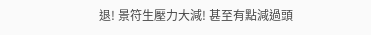退! 景符生壓力大減! 甚至有點減過頭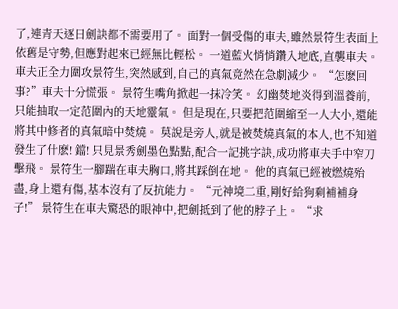了,連青天逐日劍訣都不需要用了。 面對一個受傷的車夫,雖然景符生表面上依舊是守勢,但應對起來已經無比輕松。 一道藍火悄悄鑽入地底,直襲車夫。 車夫正全力圍攻景符生,突然感到,自己的真氣竟然在急劇減少。 “怎麽回事?”車夫十分慌張。 景符生嘴角掀起一抹冷笑。 幻幽焚地炎得到溫養前,只能抽取一定范圍內的天地靈氣。 但是現在,只要把范圍縮至一人大小,還能將其中修者的真氣暗中焚燒。 莫說是旁人,就是被焚燒真氣的本人,也不知道發生了什麽! 鐺! 只見景秀劍墨色點點,配合一記挑字訣,成功將車夫手中窄刀擊飛。 景符生一腳踹在車夫胸口,將其踩倒在地。 他的真氣已經被燃燒殆盡,身上還有傷,基本沒有了反抗能力。 “元神境二重,剛好給狗剩補補身子!” 景符生在車夫驚恐的眼神中,把劍抵到了他的脖子上。 “求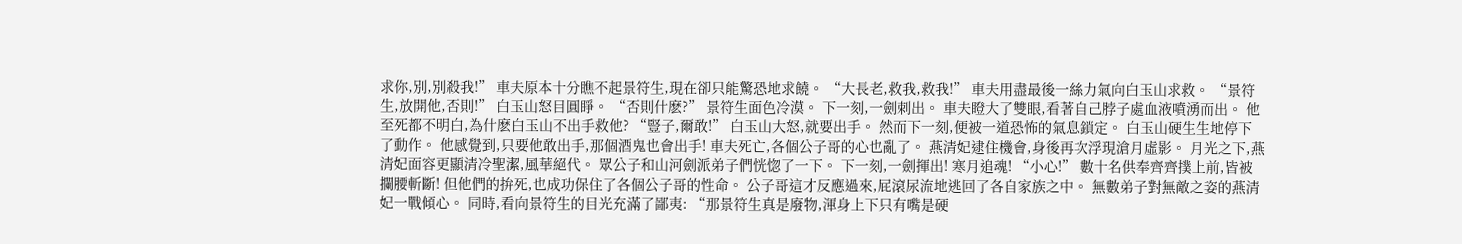求你,別,別殺我!” 車夫原本十分瞧不起景符生,現在卻只能驚恐地求饒。 “大長老,救我,救我!” 車夫用盡最後一絲力氣向白玉山求救。 “景符生,放開他,否則!” 白玉山怒目圓睜。 “否則什麽?” 景符生面色冷漠。 下一刻,一劍刺出。 車夫瞪大了雙眼,看著自己脖子處血液噴湧而出。 他至死都不明白,為什麽白玉山不出手救他? “豎子,爾敢!” 白玉山大怒,就要出手。 然而下一刻,便被一道恐怖的氣息鎖定。 白玉山硬生生地停下了動作。 他感覺到,只要他敢出手,那個酒鬼也會出手! 車夫死亡,各個公子哥的心也亂了。 燕清妃逮住機會,身後再次浮現滄月虛影。 月光之下,燕清妃面容更顯清冷聖潔,風華絕代。 眾公子和山河劍派弟子們恍惚了一下。 下一刻,一劍揮出! 寒月追魂! “小心!” 數十名供奉齊齊撲上前,皆被攔腰斬斷! 但他們的拚死,也成功保住了各個公子哥的性命。 公子哥這才反應過來,屁滾尿流地逃回了各自家族之中。 無數弟子對無敵之姿的燕清妃一戰傾心。 同時,看向景符生的目光充滿了鄙夷: “那景符生真是廢物,渾身上下只有嘴是硬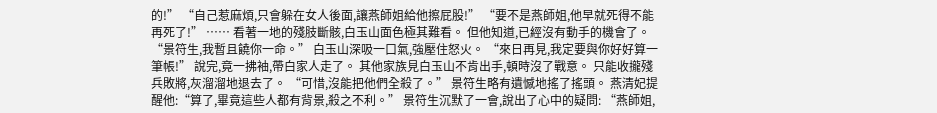的!” “自己惹麻煩,只會躲在女人後面,讓燕師姐給他擦屁股!” “要不是燕師姐,他早就死得不能再死了!” …… 看著一地的殘肢斷骸,白玉山面色極其難看。 但他知道,已經沒有動手的機會了。 “景符生,我暫且饒你一命。” 白玉山深吸一口氣,強壓住怒火。 “來日再見,我定要與你好好算一筆帳!” 說完,竟一拂袖,帶白家人走了。 其他家族見白玉山不肯出手,頓時沒了戰意。 只能收攏殘兵敗將,灰溜溜地退去了。 “可惜,沒能把他們全殺了。” 景符生略有遺憾地搖了搖頭。 燕清妃提醒他:“算了,畢竟這些人都有背景,殺之不利。” 景符生沉默了一會,說出了心中的疑問: “燕師姐,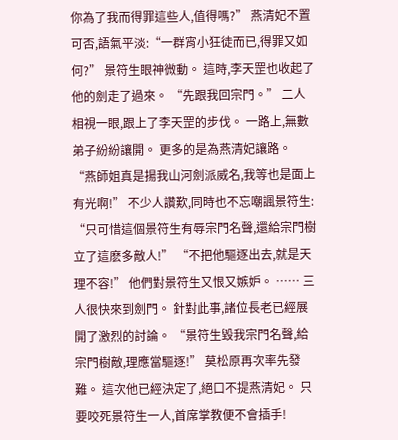你為了我而得罪這些人,值得嗎?” 燕清妃不置可否,語氣平淡:“一群宵小狂徒而已,得罪又如何?” 景符生眼神微動。 這時,李天罡也收起了他的劍走了過來。 “先跟我回宗門。” 二人相視一眼,跟上了李天罡的步伐。 一路上,無數弟子紛紛讓開。 更多的是為燕清妃讓路。 “燕師姐真是揚我山河劍派威名,我等也是面上有光啊!” 不少人讚歎,同時也不忘嘲諷景符生: “只可惜這個景符生有辱宗門名聲,還給宗門樹立了這麽多敵人!” “不把他驅逐出去,就是天理不容!” 他們對景符生又恨又嫉妒。 …… 三人很快來到劍門。 針對此事,諸位長老已經展開了激烈的討論。 “景符生毀我宗門名聲,給宗門樹敵,理應當驅逐!” 莫松原再次率先發難。 這次他已經決定了,絕口不提燕清妃。 只要咬死景符生一人,首席掌教便不會插手!